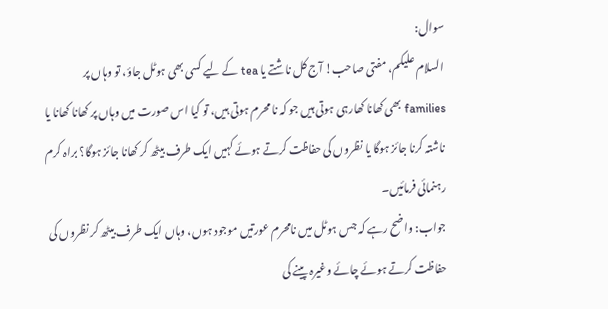سوال:
السلام علیکم، مفتی صاحب! آج کل ناشتے یا tea کے لیے کسی بھی ہوٹل جاؤ، تو وہاں پر families بھی کھانا کھارہی ہوتی ہیں جو کہ نا محرم ہوتی ہیں، تو کیا اس صورت میں وہاں پر کھانا کھانا یا ناشتہ کرنا جائز ہوگا یا نظروں کی حفاظت کرتے ہوئے کہیں ایک طرف بیٹھ کر کھانا جائز ہوگا؟ براہ کرم رہنمائی فرمائیں۔
جواب: واضح رہے کہ جس ہوٹل میں نامحرم عورتیں موجود ہوں، وہاں ایک طرف بیٹھ کر نظروں کی حفاظت کرتے ہوئے چائے وغیرہ پینے کی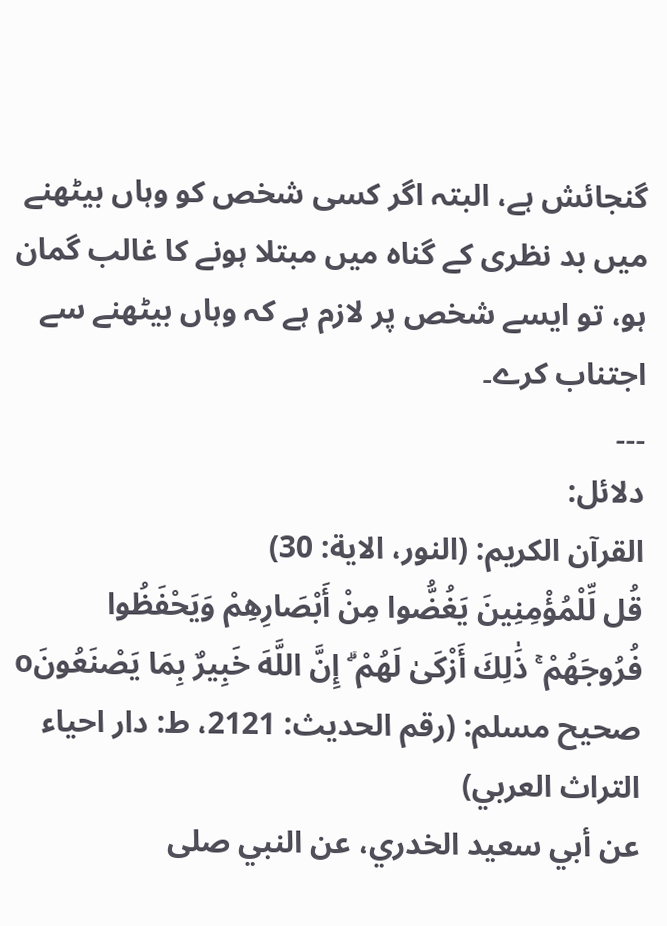گنجائش ہے، البتہ اگر کسی شخص کو وہاں بیٹھنے میں بد نظری کے گناہ میں مبتلا ہونے کا غالب گمان ہو، تو ایسے شخص پر لازم ہے کہ وہاں بیٹھنے سے اجتناب کرے۔
۔۔۔
دلائل:
القرآن الکریم: (النور، الایة: 30)
قُل لِّلْمُؤْمِنِينَ يَغُضُّوا مِنْ أَبْصَارِهِمْ وَيَحْفَظُوا فُرُوجَهُمْ ۚ ذَٰلِكَ أَزْكَىٰ لَهُمْ ۗ إِنَّ اللَّهَ خَبِيرٌ بِمَا يَصْنَعُونَo
صحيح مسلم: (رقم الحديث: 2121، ط: دار احياء التراث العربي)
عن أبي سعيد الخدري، عن النبي صلى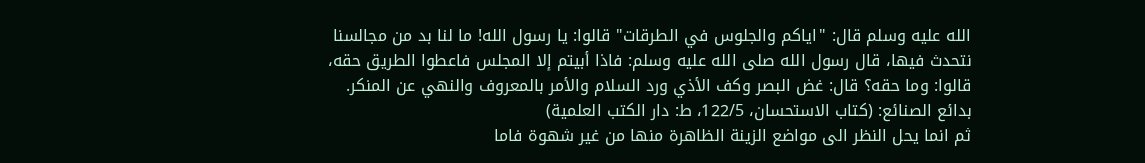الله عليه وسلم قال: "اياكم والجلوس في الطرقات" قالوا: يا رسول الله! ما لنا بد من مجالسنا نتحدث فيها، قال رسول الله صلی الله عليه وسلم: فاذا أبيتم إلا المجلس فاعطوا الطريق حقه، قالوا: وما حقه؟ قال: غض البصر وكف الأذي ورد السلام والأمر بالمعروف والنهي عن المنكر.
بدائع الصنائع: (كتاب الاستحسان، 122/5، ط: دار الكتب العلمية)
ثم انما يحل النظر الى مواضع الزينة الظاهرة منها من غير شهوة فاما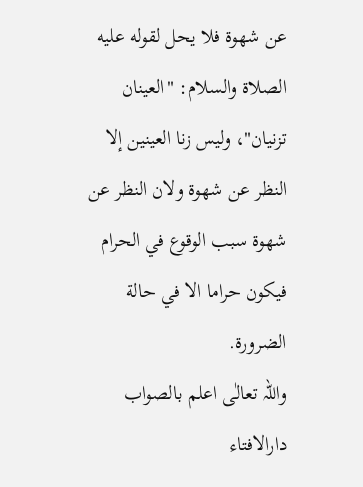عن شهوة فلا يحل لقوله عليه الصلاة والسلام: "العينان تزنيان"، وليس زنا العينين إلا النظر عن شهوة ولان النظر عن شهوة سبب الوقوع في الحرام فيكون حراما الا في حالة الضرورة.
واللہ تعالٰی اعلم بالصواب
دارالافتاء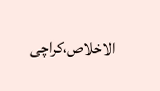الاخلاص،کراچی